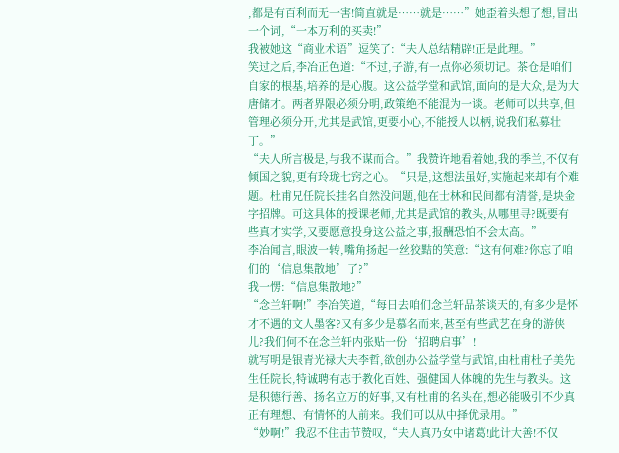,都是有百利而无一害!简直就是……就是……”她歪着头想了想,冒出一个词,“一本万利的买卖!”
我被她这“商业术语”逗笑了:“夫人总结精辟!正是此理。”
笑过之后,李冶正色道:“不过,子游,有一点你必须切记。茶仓是咱们自家的根基,培养的是心腹。这公益学堂和武馆,面向的是大众,是为大唐储才。两者界限必须分明,政策绝不能混为一谈。老师可以共享,但管理必须分开,尤其是武馆,更要小心,不能授人以柄,说我们私募壮丁。”
“夫人所言极是,与我不谋而合。”我赞许地看着她,我的季兰,不仅有倾国之貌,更有玲珑七窍之心。“只是,这想法虽好,实施起来却有个难题。杜甫兄任院长挂名自然没问题,他在士林和民间都有清誉,是块金字招牌。可这具体的授课老师,尤其是武馆的教头,从哪里寻?既要有些真才实学,又要愿意投身这公益之事,报酬恐怕不会太高。”
李冶闻言,眼波一转,嘴角扬起一丝狡黠的笑意:“这有何难?你忘了咱们的‘信息集散地’了?”
我一愣:“信息集散地?”
“念兰轩啊!”李冶笑道,“每日去咱们念兰轩品茶谈天的,有多少是怀才不遇的文人墨客?又有多少是慕名而来,甚至有些武艺在身的游侠儿?我们何不在念兰轩内张贴一份‘招聘启事’!
就写明是银青光禄大夫李哲,欲创办公益学堂与武馆,由杜甫杜子美先生任院长,特诚聘有志于教化百姓、强健国人体魄的先生与教头。这是积德行善、扬名立万的好事,又有杜甫的名头在,想必能吸引不少真正有理想、有情怀的人前来。我们可以从中择优录用。”
“妙啊!”我忍不住击节赞叹,“夫人真乃女中诸葛!此计大善!不仅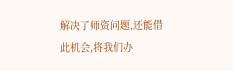解决了师资问题,还能借此机会,将我们办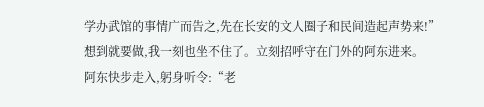学办武馆的事情广而告之,先在长安的文人圈子和民间造起声势来!”
想到就要做,我一刻也坐不住了。立刻招呼守在门外的阿东进来。
阿东快步走入,躬身听令:“老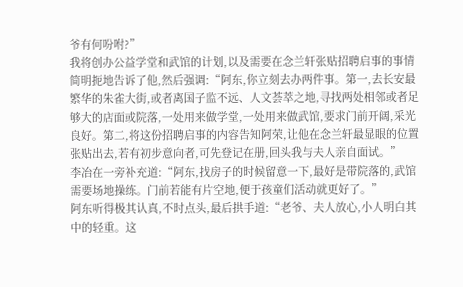爷有何吩咐?”
我将创办公益学堂和武馆的计划,以及需要在念兰轩张贴招聘启事的事情简明扼地告诉了他,然后强调:“阿东,你立刻去办两件事。第一,去长安最繁华的朱雀大街,或者离国子监不远、人文荟萃之地,寻找两处相邻或者足够大的店面或院落,一处用来做学堂,一处用来做武馆,要求门前开阔,采光良好。第二,将这份招聘启事的内容告知阿荣,让他在念兰轩最显眼的位置张贴出去,若有初步意向者,可先登记在册,回头我与夫人亲自面试。”
李冶在一旁补充道:“阿东,找房子的时候留意一下,最好是带院落的,武馆需要场地操练。门前若能有片空地,便于孩童们活动就更好了。”
阿东听得极其认真,不时点头,最后拱手道:“老爷、夫人放心,小人明白其中的轻重。这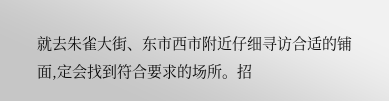就去朱雀大街、东市西市附近仔细寻访合适的铺面,定会找到符合要求的场所。招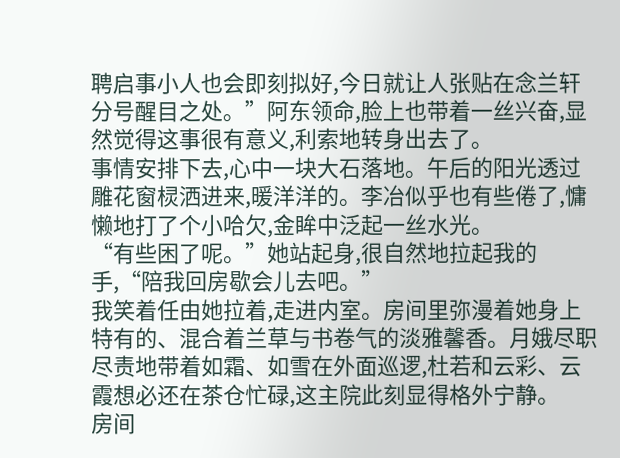聘启事小人也会即刻拟好,今日就让人张贴在念兰轩分号醒目之处。”阿东领命,脸上也带着一丝兴奋,显然觉得这事很有意义,利索地转身出去了。
事情安排下去,心中一块大石落地。午后的阳光透过雕花窗棂洒进来,暖洋洋的。李冶似乎也有些倦了,慵懒地打了个小哈欠,金眸中泛起一丝水光。
“有些困了呢。”她站起身,很自然地拉起我的手,“陪我回房歇会儿去吧。”
我笑着任由她拉着,走进内室。房间里弥漫着她身上特有的、混合着兰草与书卷气的淡雅馨香。月娥尽职尽责地带着如霜、如雪在外面巡逻,杜若和云彩、云霞想必还在茶仓忙碌,这主院此刻显得格外宁静。
房间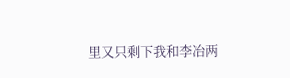里又只剩下我和李冶两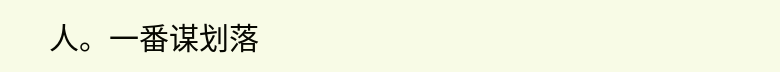人。一番谋划落